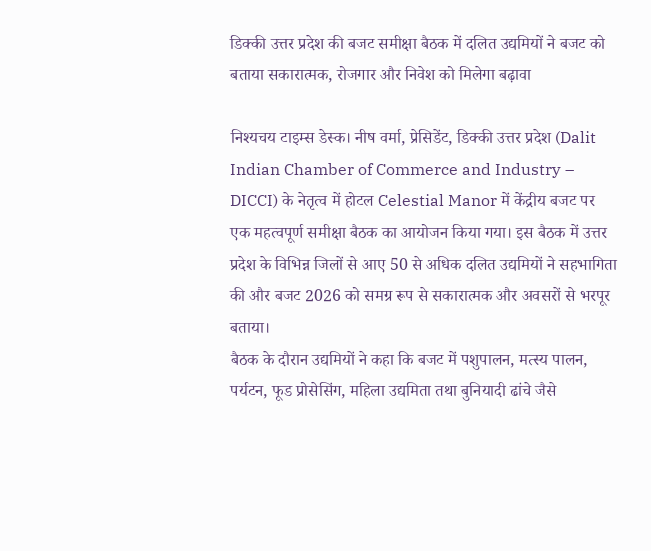डिक्की उत्तर प्रदेश की बजट समीक्षा बैठक में दलित उद्यमियों ने बजट को बताया सकारात्मक, रोजगार और निवेश को मिलेगा बढ़ावा

निश्यचय टाइम्स डेस्क। नीष वर्मा, प्रेसिडेंट, डिक्की उत्तर प्रदेश (Dalit Indian Chamber of Commerce and Industry – DICCI) के नेतृत्व में होटल Celestial Manor में केंद्रीय बजट पर एक महत्वपूर्ण समीक्षा बैठक का आयोजन किया गया। इस बैठक में उत्तर प्रदेश के विभिन्न जिलों से आए 50 से अधिक दलित उद्यमियों ने सहभागिता की और बजट 2026 को समग्र रूप से सकारात्मक और अवसरों से भरपूर बताया।
बैठक के दौरान उद्यमियों ने कहा कि बजट में पशुपालन, मत्स्य पालन, पर्यटन, फूड प्रोसेसिंग, महिला उद्यमिता तथा बुनियादी ढांचे जैसे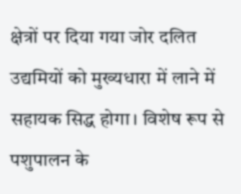क्षेत्रों पर दिया गया जोर दलित उद्यमियों को मुख्यधारा में लाने में सहायक सिद्ध होगा। विशेष रूप से पशुपालन के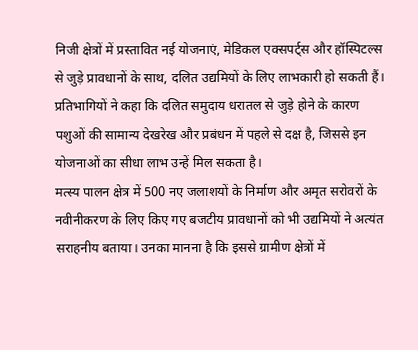निजी क्षेत्रों में प्रस्तावित नई योजनाएं, मेडिकल एक्सपर्ट्स और हॉस्पिटल्स से जुड़े प्रावधानों के साथ, दलित उद्यमियों के लिए लाभकारी हो सकती हैं। प्रतिभागियों ने कहा कि दलित समुदाय धरातल से जुड़े होने के कारण पशुओं की सामान्य देखरेख और प्रबंधन में पहले से दक्ष है, जिससे इन योजनाओं का सीधा लाभ उन्हें मिल सकता है।
मत्स्य पालन क्षेत्र में 500 नए जलाशयों के निर्माण और अमृत सरोवरों के नवीनीकरण के लिए किए गए बजटीय प्रावधानों को भी उद्यमियों ने अत्यंत सराहनीय बताया। उनका मानना है कि इससे ग्रामीण क्षेत्रों में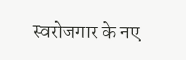स्वरोजगार के नए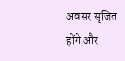अवसर सृजित होंगे और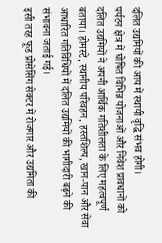दलित उद्यमियों की आय में स्थायी वृद्धि संभव होगी।
पर्यटन क्षेत्र में घोषित विभिन्न योजनाओं और निवेश प्रावधानों को दलित उद्यमियों ने अपनी आर्थिक गतिशीलता के लिए महत्वपूर्ण बताया। होमस्टे, स्थानीय परिवहन, हस्तशिल्प, खान-पान और सेवा आधारित गतिविधियों में दलित उद्यमियों की भागीदारी बढ़ने की संभावना जताई गई।
इसी तरह फूड प्रोसेसिंग सेक्टर में रोजगार और उद्यमिता की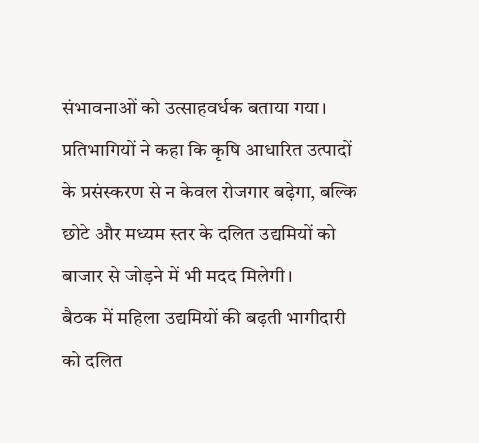संभावनाओं को उत्साहवर्धक बताया गया। प्रतिभागियों ने कहा कि कृषि आधारित उत्पादों के प्रसंस्करण से न केवल रोजगार बढ़ेगा, बल्कि छोटे और मध्यम स्तर के दलित उद्यमियों को बाजार से जोड़ने में भी मदद मिलेगी।
बैठक में महिला उद्यमियों की बढ़ती भागीदारी को दलित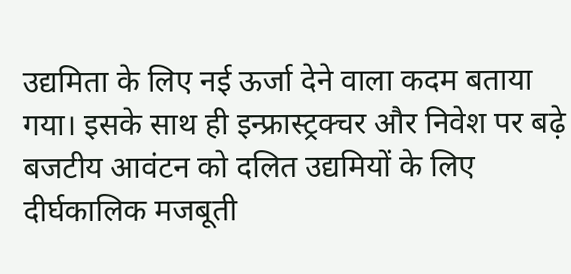उद्यमिता के लिए नई ऊर्जा देने वाला कदम बताया गया। इसके साथ ही इन्फ्रास्ट्रक्चर और निवेश पर बढ़े बजटीय आवंटन को दलित उद्यमियों के लिए दीर्घकालिक मजबूती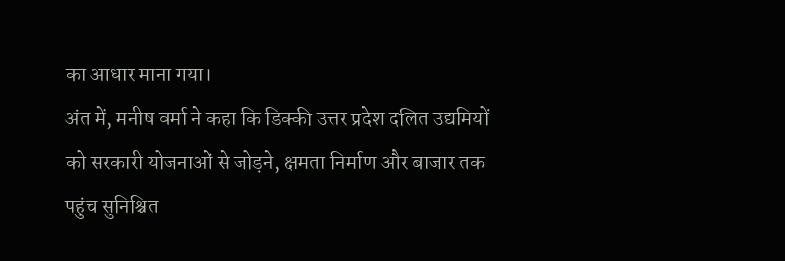का आधार माना गया।
अंत में, मनीष वर्मा ने कहा कि डिक्की उत्तर प्रदेश दलित उद्यमियों को सरकारी योजनाओं से जोड़ने, क्षमता निर्माण और बाजार तक पहुंच सुनिश्चित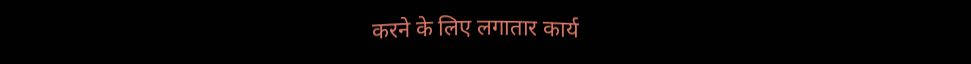करने के लिए लगातार कार्य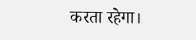करता रहेगा।